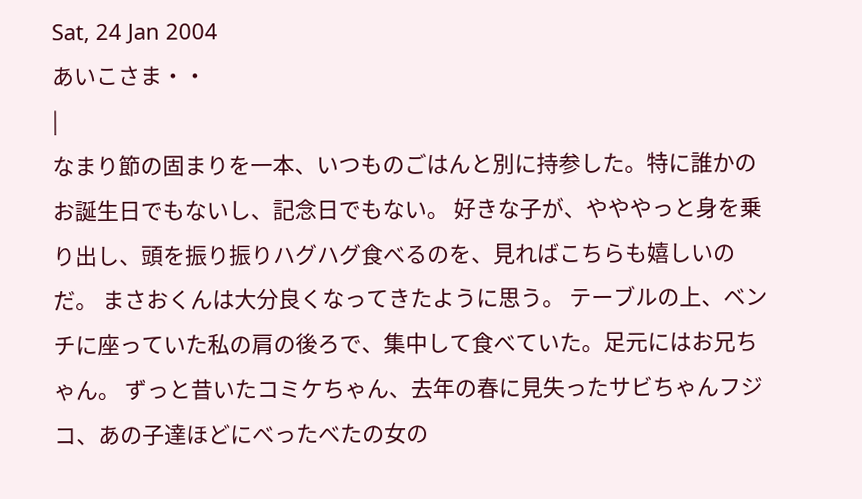Sat, 24 Jan 2004
あいこさま・・
|
なまり節の固まりを一本、いつものごはんと別に持参した。特に誰かのお誕生日でもないし、記念日でもない。 好きな子が、やややっと身を乗り出し、頭を振り振りハグハグ食べるのを、見ればこちらも嬉しいのだ。 まさおくんは大分良くなってきたように思う。 テーブルの上、ベンチに座っていた私の肩の後ろで、集中して食べていた。足元にはお兄ちゃん。 ずっと昔いたコミケちゃん、去年の春に見失ったサビちゃんフジコ、あの子達ほどにべったべたの女の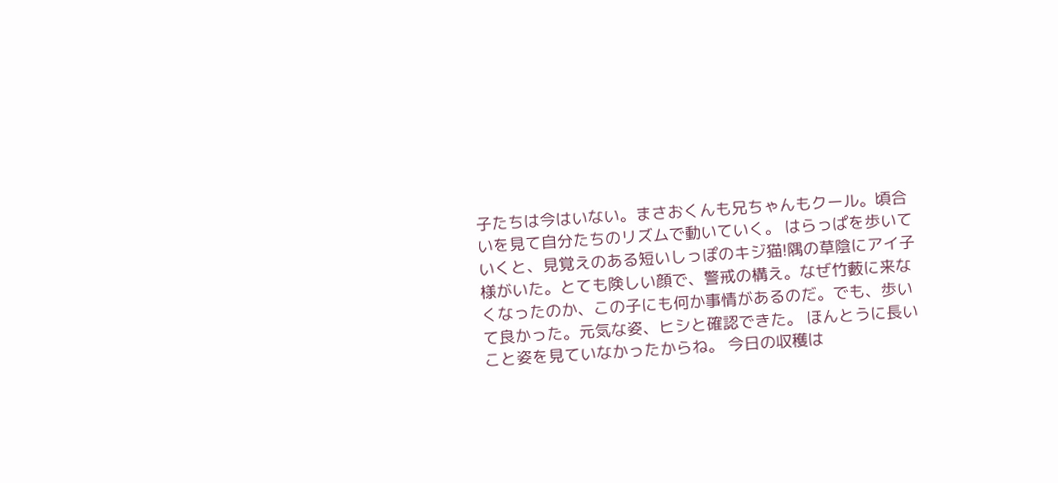子たちは今はいない。まさおくんも兄ちゃんもクール。頃合いを見て自分たちのリズムで動いていく。 はらっぱを歩いていくと、見覚えのある短いしっぽのキジ猫!隅の草陰にアイ子様がいた。とても険しい顔で、警戒の構え。なぜ竹藪に来なくなったのか、この子にも何か事情があるのだ。でも、歩いて良かった。元気な姿、ヒシと確認できた。 ほんとうに長いこと姿を見ていなかったからね。 今日の収穫は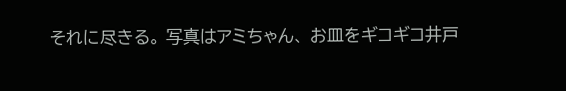それに尽きる。 写真はアミちゃん、 お皿をギコギコ井戸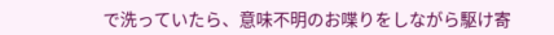で洗っていたら、意味不明のお喋りをしながら駆け寄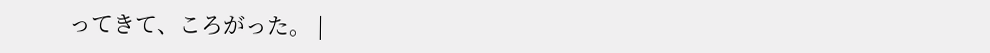ってきて、ころがった。 |